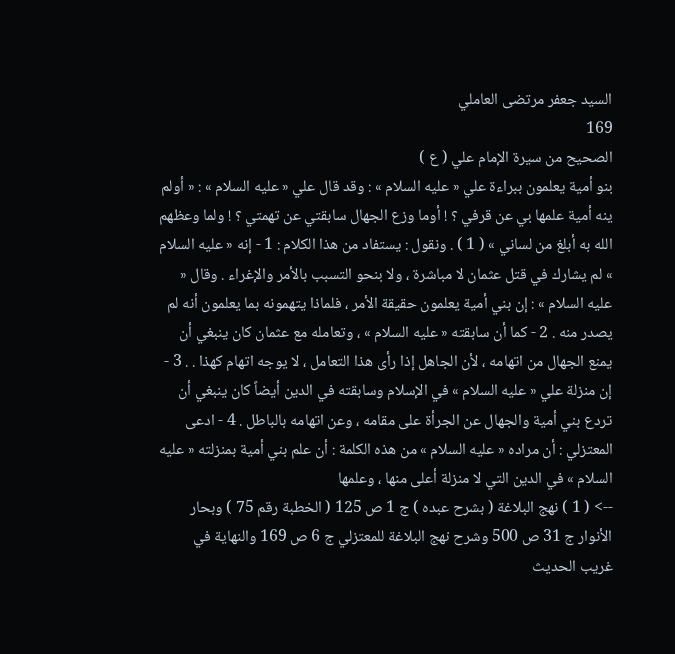السيد جعفر مرتضى العاملي
169
الصحيح من سيرة الإمام علي ( ع )
بنو أمية يعلمون ببراءة علي « عليه السلام » : وقد قال علي « عليه السلام » : « أولم ينه أمية علمها بي عن قرفي ؟ ! أوما وزع الجهال سابقتي عن تهمتي ؟ ! ولما وعظهم الله به أبلغ من لساني » ( 1 ) . ونقول : يستفاد من هذا الكلام : 1 - إنه « عليه السلام » لم يشارك في قتل عثمان لا مباشرة ، ولا بنحو التسبب بالأمر والإغراء . وقال « عليه السلام » : إن بني أمية يعلمون حقيقة الأمر ، فلماذا يتهمونه بما يعلمون أنه لم يصدر منه . 2 - كما أن سابقته « عليه السلام » ، وتعامله مع عثمان كان ينبغي أن يمنع الجهال من اتهامه ، لأن الجاهل إذا رأى هذا التعامل ، لا يوجه اتهام كهذا . . 3 - إن منزلة علي « عليه السلام » في الإسلام وسابقته في الدين أيضاً كان ينبغي أن تردع بني أمية والجهال عن الجرأة على مقامه ، وعن اتهامه بالباطل . 4 - ادعى المعتزلي : أن مراده « عليه السلام » من هذه الكلمة : أن علم بني أمية بمنزلته « عليه السلام » في الدين التي لا منزلة أعلى منها ، وعلمها
--> ( 1 ) نهج البلاغة ( بشرح عبده ) ج 1 ص 125 ( الخطبة رقم 75 ) وبحار الأنوار ج 31 ص 500 وشرح نهج البلاغة للمعتزلي ج 6 ص 169 والنهاية في غريب الحديث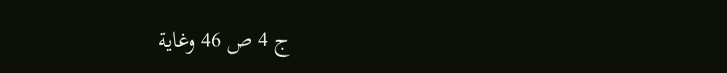ج 4 ص 46 وغاية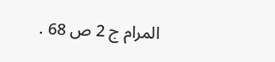المرام ج 2 ص 68 .